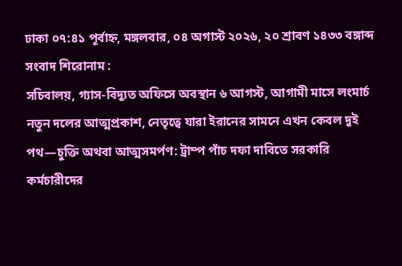ঢাকা ০৭:৪১ পূর্বাহ্ন, মঙ্গলবার, ০৪ অগাস্ট ২০২৬, ২০ শ্রাবণ ১৪৩৩ বঙ্গাব্দ
সংবাদ শিরোনাম :
সচিবালয়, গ্যাস-বিদ্যুত অফিসে অবস্থান ৬ আগস্ট, আগামী মাসে লংমার্চ নতুন দলের আত্মপ্রকাশ, নেতৃত্বে যারা ইরানের সামনে এখন কেবল দুই পথ—চুক্তি অথবা আত্মসমর্পণ: ট্রাম্প পাঁচ দফা দাবিতে সরকারি কর্মচারীদের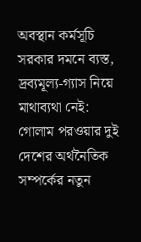অবস্থান কর্মসূচি সরকার দমনে ব্যস্ত, দ্রব্যমূল্য-গ্যাস নিয়ে মাথাব্যথা নেই: গোলাম পরওয়ার দুই দেশের অর্থনৈতিক সম্পর্কের নতুন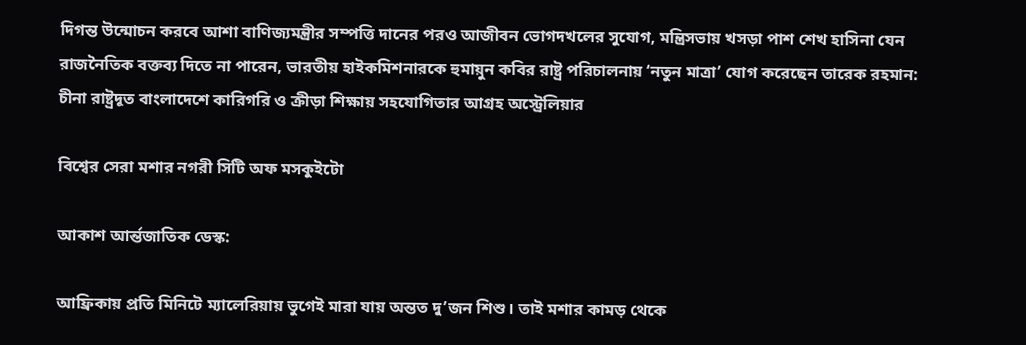দিগন্ত উন্মোচন করবে আশা বাণিজ্যমন্ত্রীর সম্পত্তি দানের পরও আজীবন ভোগদখলের সুযোগ, মন্ত্রিসভায় খসড়া পাশ শেখ হাসিনা যেন রাজনৈতিক বক্তব্য দিতে না পারেন, ভারতীয় হাইকমিশনারকে হুমায়ুন কবির রাষ্ট্র পরিচালনায় ‘নতুন মাত্রা’ যোগ করেছেন তারেক রহমান: চীনা রাষ্ট্রদূত বাংলাদেশে কারিগরি ও ক্রীড়া শিক্ষায় সহযোগিতার আগ্রহ অস্ট্রেলিয়ার

বিশ্বের সেরা মশার নগরী সিটি অফ মসকুইটো

আকাশ আর্ন্তজাতিক ডেস্ক:

আফ্রিকায় প্রতি মিনিটে ম্যালেরিয়ায় ভুগেই মারা যায় অন্তত দু’জন শিশু। তাই মশার কামড় থেকে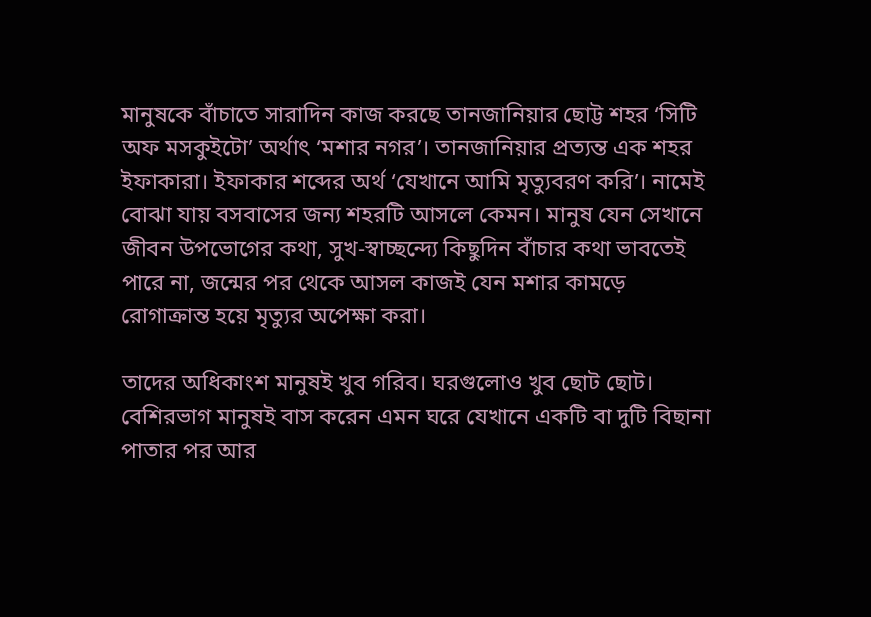মানুষকে বাঁচাতে সারাদিন কাজ করছে তানজানিয়ার ছোট্ট শহর ‘সিটি অফ মসকুইটো’ অর্থাৎ ‘মশার নগর’। তানজানিয়ার প্রত্যন্ত এক শহর ইফাকারা। ইফাকার শব্দের অর্থ ‘যেখানে আমি মৃত্যুবরণ করি’। নামেই বোঝা যায় বসবাসের জন্য শহরটি আসলে কেমন। মানুষ যেন সেখানে জীবন উপভোগের কথা, সুখ-স্বাচ্ছন্দ্যে কিছুদিন বাঁচার কথা ভাবতেই পারে না, জন্মের পর থেকে আসল কাজই যেন মশার কামড়ে রোগাক্রান্ত হয়ে মৃত্যুর অপেক্ষা করা।

তাদের অধিকাংশ মানুষই খুব গরিব। ঘরগুলোও খুব ছোট ছোট। বেশিরভাগ মানুষই বাস করেন এমন ঘরে যেখানে একটি বা দুটি বিছানা পাতার পর আর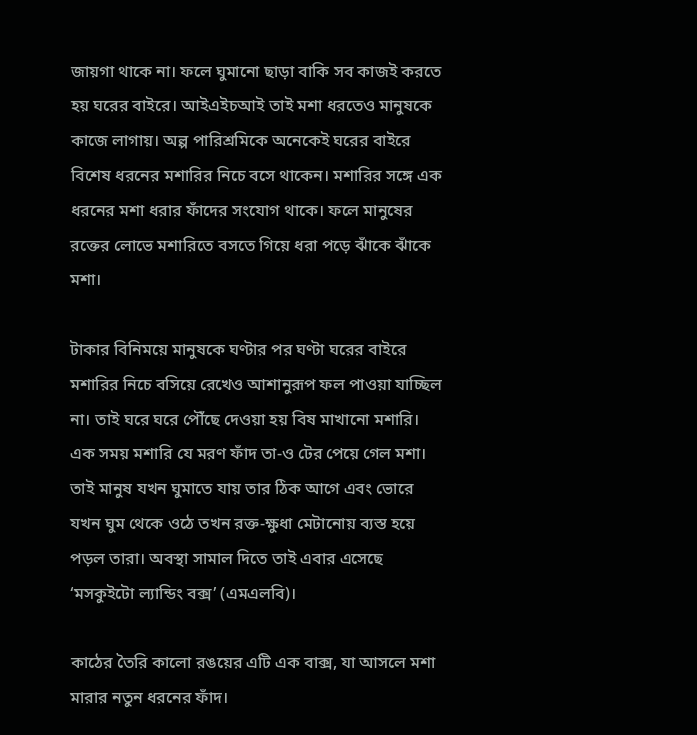জায়গা থাকে না। ফলে ঘুমানো ছাড়া বাকি সব কাজই করতে হয় ঘরের বাইরে। আইএইচআই তাই মশা ধরতেও মানুষকে কাজে লাগায়। অল্প পারিশ্রমিকে অনেকেই ঘরের বাইরে বিশেষ ধরনের মশারির নিচে বসে থাকেন। মশারির সঙ্গে এক ধরনের মশা ধরার ফাঁদের সংযোগ থাকে। ফলে মানুষের রক্তের লোভে মশারিতে বসতে গিয়ে ধরা পড়ে ঝাঁকে ঝাঁকে মশা।

টাকার বিনিময়ে মানুষকে ঘণ্টার পর ঘণ্টা ঘরের বাইরে মশারির নিচে বসিয়ে রেখেও আশানুরূপ ফল পাওয়া যাচ্ছিল না। তাই ঘরে ঘরে পৌঁছে দেওয়া হয় বিষ মাখানো মশারি। এক সময় মশারি যে মরণ ফাঁদ তা-ও টের পেয়ে গেল মশা। তাই মানুষ যখন ঘুমাতে যায় তার ঠিক আগে এবং ভোরে যখন ঘুম থেকে ওঠে তখন রক্ত-ক্ষুধা মেটানোয় ব্যস্ত হয়ে পড়ল তারা। অবস্থা সামাল দিতে তাই এবার এসেছে ‘মসকুইটো ল্যান্ডিং বক্স’ (এমএলবি)।

কাঠের তৈরি কালো রঙয়ের এটি এক বাক্স, যা আসলে মশা মারার নতুন ধরনের ফাঁদ।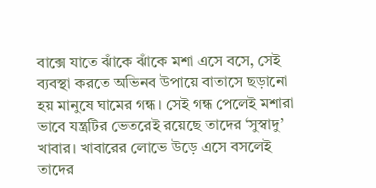বাক্সে যাতে ঝাঁকে ঝাঁকে মশা এসে বসে, সেই ব্যবস্থা করতে অভিনব উপায়ে বাতাসে ছড়ানো হয় মানুষে ঘামের গন্ধ। সেই গন্ধ পেলেই মশারা ভাবে যন্ত্রটির ভেতরেই রয়েছে তাদের ‘সুস্বাদু’ খাবার। খাবারের লোভে উড়ে এসে বসলেই তাদের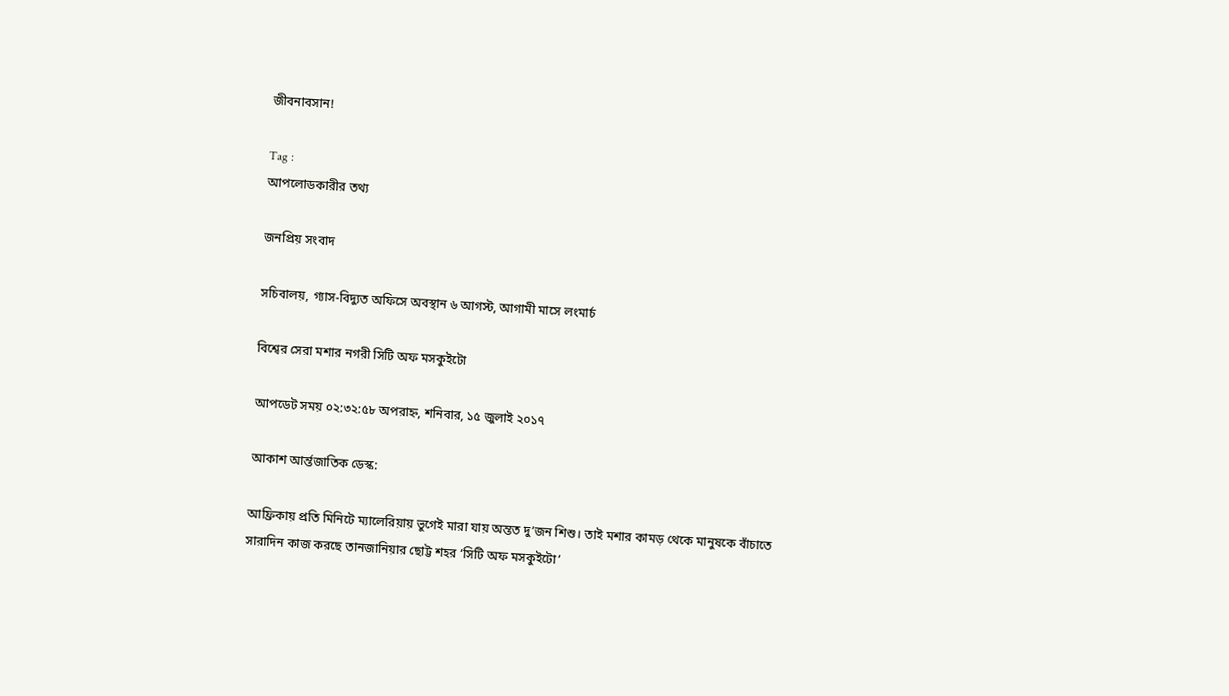জীবনাবসান!

Tag :
আপলোডকারীর তথ্য

জনপ্রিয় সংবাদ

সচিবালয়, গ্যাস-বিদ্যুত অফিসে অবস্থান ৬ আগস্ট, আগামী মাসে লংমার্চ

বিশ্বের সেরা মশার নগরী সিটি অফ মসকুইটো

আপডেট সময় ০২:৩২:৫৮ অপরাহ্ন, শনিবার, ১৫ জুলাই ২০১৭

আকাশ আর্ন্তজাতিক ডেস্ক:

আফ্রিকায় প্রতি মিনিটে ম্যালেরিয়ায় ভুগেই মারা যায় অন্তত দু’জন শিশু। তাই মশার কামড় থেকে মানুষকে বাঁচাতে সারাদিন কাজ করছে তানজানিয়ার ছোট্ট শহর ‘সিটি অফ মসকুইটো’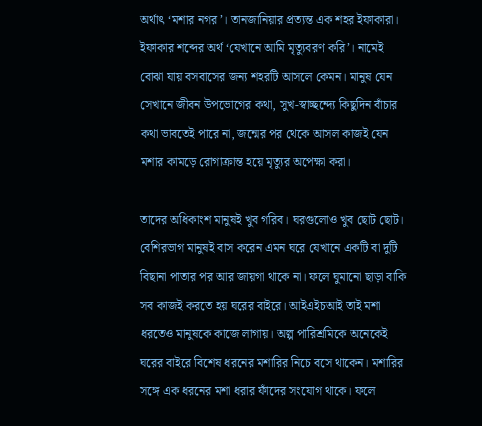অর্থাৎ ‘মশার নগর’। তানজানিয়ার প্রত্যন্ত এক শহর ইফাকারা। ইফাকার শব্দের অর্থ ‘যেখানে আমি মৃত্যুবরণ করি’। নামেই বোঝা যায় বসবাসের জন্য শহরটি আসলে কেমন। মানুষ যেন সেখানে জীবন উপভোগের কথা, সুখ-স্বাচ্ছন্দ্যে কিছুদিন বাঁচার কথা ভাবতেই পারে না, জন্মের পর থেকে আসল কাজই যেন মশার কামড়ে রোগাক্রান্ত হয়ে মৃত্যুর অপেক্ষা করা।

তাদের অধিকাংশ মানুষই খুব গরিব। ঘরগুলোও খুব ছোট ছোট। বেশিরভাগ মানুষই বাস করেন এমন ঘরে যেখানে একটি বা দুটি বিছানা পাতার পর আর জায়গা থাকে না। ফলে ঘুমানো ছাড়া বাকি সব কাজই করতে হয় ঘরের বাইরে। আইএইচআই তাই মশা ধরতেও মানুষকে কাজে লাগায়। অল্প পারিশ্রমিকে অনেকেই ঘরের বাইরে বিশেষ ধরনের মশারির নিচে বসে থাকেন। মশারির সঙ্গে এক ধরনের মশা ধরার ফাঁদের সংযোগ থাকে। ফলে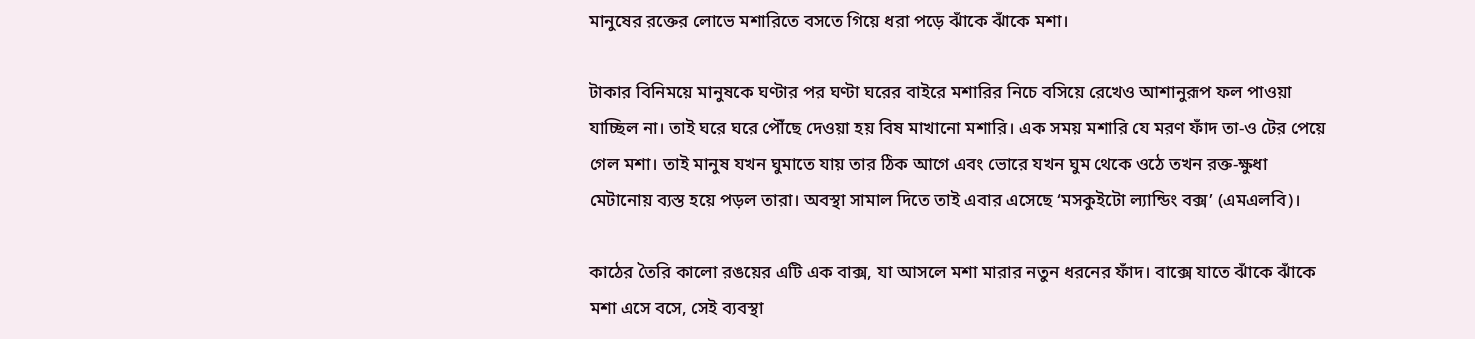মানুষের রক্তের লোভে মশারিতে বসতে গিয়ে ধরা পড়ে ঝাঁকে ঝাঁকে মশা।

টাকার বিনিময়ে মানুষকে ঘণ্টার পর ঘণ্টা ঘরের বাইরে মশারির নিচে বসিয়ে রেখেও আশানুরূপ ফল পাওয়া যাচ্ছিল না। তাই ঘরে ঘরে পৌঁছে দেওয়া হয় বিষ মাখানো মশারি। এক সময় মশারি যে মরণ ফাঁদ তা-ও টের পেয়ে গেল মশা। তাই মানুষ যখন ঘুমাতে যায় তার ঠিক আগে এবং ভোরে যখন ঘুম থেকে ওঠে তখন রক্ত-ক্ষুধা মেটানোয় ব্যস্ত হয়ে পড়ল তারা। অবস্থা সামাল দিতে তাই এবার এসেছে ‘মসকুইটো ল্যান্ডিং বক্স’ (এমএলবি)।

কাঠের তৈরি কালো রঙয়ের এটি এক বাক্স, যা আসলে মশা মারার নতুন ধরনের ফাঁদ। বাক্সে যাতে ঝাঁকে ঝাঁকে মশা এসে বসে, সেই ব্যবস্থা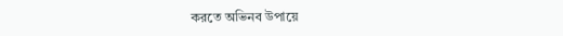করতে অভিনব উপায়ে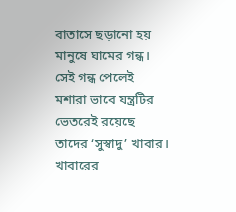বাতাসে ছড়ানো হয় মানুষে ঘামের গন্ধ। সেই গন্ধ পেলেই মশারা ভাবে যন্ত্রটির ভেতরেই রয়েছে তাদের ‘সুস্বাদু’ খাবার। খাবারের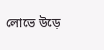লোভে উড়ে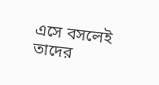এসে বসলেই তাদের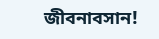জীবনাবসান!